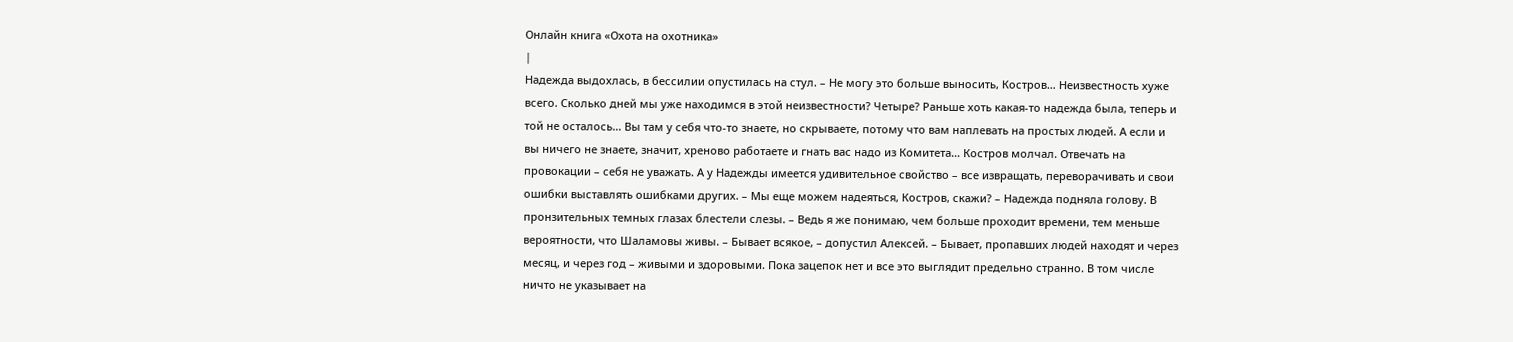Онлайн книга «Охота на охотника»
|
Надежда выдохлась, в бессилии опустилась на стул. – Не могу это больше выносить, Костров… Неизвестность хуже всего. Сколько дней мы уже находимся в этой неизвестности? Четыре? Раньше хоть какая-то надежда была, теперь и той не осталось… Вы там у себя что-то знаете, но скрываете, потому что вам наплевать на простых людей. А если и вы ничего не знаете, значит, хреново работаете и гнать вас надо из Комитета… Костров молчал. Отвечать на провокации – себя не уважать. А у Надежды имеется удивительное свойство – все извращать, переворачивать и свои ошибки выставлять ошибками других. – Мы еще можем надеяться, Костров, скажи? – Надежда подняла голову. В пронзительных темных глазах блестели слезы. – Ведь я же понимаю, чем больше проходит времени, тем меньше вероятности, что Шаламовы живы. – Бывает всякое, – допустил Алексей. – Бывает, пропавших людей находят и через месяц, и через год – живыми и здоровыми. Пока зацепок нет и все это выглядит предельно странно. В том числе ничто не указывает на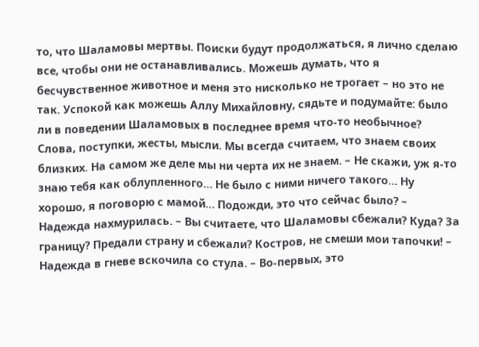то, что Шаламовы мертвы. Поиски будут продолжаться, я лично сделаю все, чтобы они не останавливались. Можешь думать, что я бесчувственное животное и меня это нисколько не трогает – но это не так. Успокой как можешь Аллу Михайловну, сядьте и подумайте: было ли в поведении Шаламовых в последнее время что-то необычное? Слова, поступки, жесты, мысли. Мы всегда считаем, что знаем своих близких. На самом же деле мы ни черта их не знаем. – Не скажи, уж я-то знаю тебя как облупленного… Не было с ними ничего такого… Ну хорошо, я поговорю с мамой… Подожди, это что сейчас было? – Надежда нахмурилась. – Вы считаете, что Шаламовы сбежали? Куда? За границу? Предали страну и сбежали? Костров, не смеши мои тапочки! – Надежда в гневе вскочила со стула. – Во-первых, это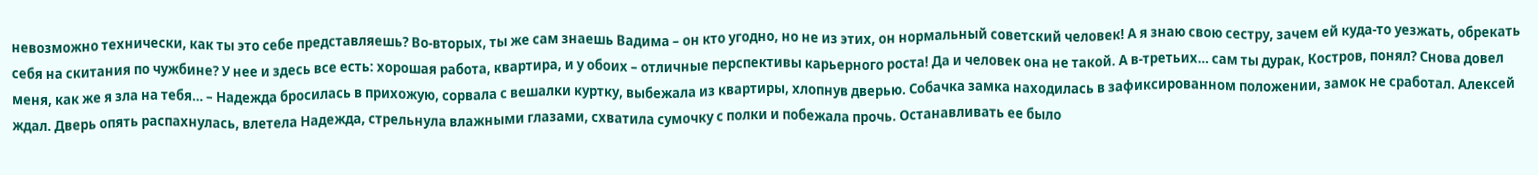невозможно технически, как ты это себе представляешь? Во-вторых, ты же сам знаешь Вадима – он кто угодно, но не из этих, он нормальный советский человек! А я знаю свою сестру, зачем ей куда-то уезжать, обрекать себя на скитания по чужбине? У нее и здесь все есть: хорошая работа, квартира, и у обоих – отличные перспективы карьерного роста! Да и человек она не такой. А в-третьих… сам ты дурак, Костров, понял? Снова довел меня, как же я зла на тебя… – Надежда бросилась в прихожую, сорвала с вешалки куртку, выбежала из квартиры, хлопнув дверью. Собачка замка находилась в зафиксированном положении, замок не сработал. Алексей ждал. Дверь опять распахнулась, влетела Надежда, стрельнула влажными глазами, схватила сумочку с полки и побежала прочь. Останавливать ее было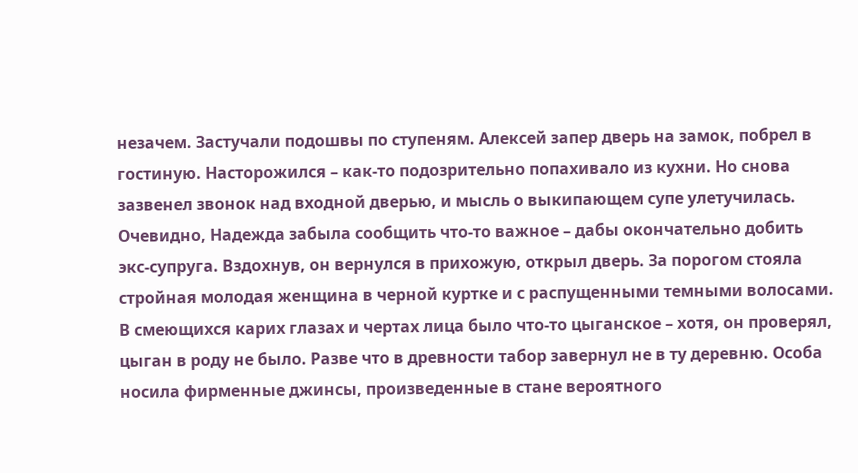незачем. Застучали подошвы по ступеням. Алексей запер дверь на замок, побрел в гостиную. Насторожился – как-то подозрительно попахивало из кухни. Но снова зазвенел звонок над входной дверью, и мысль о выкипающем супе улетучилась. Очевидно, Надежда забыла сообщить что-то важное – дабы окончательно добить экс-супруга. Вздохнув, он вернулся в прихожую, открыл дверь. За порогом стояла стройная молодая женщина в черной куртке и с распущенными темными волосами. В смеющихся карих глазах и чертах лица было что-то цыганское – хотя, он проверял, цыган в роду не было. Разве что в древности табор завернул не в ту деревню. Особа носила фирменные джинсы, произведенные в стане вероятного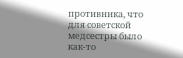противника, что для советской медсестры было как-то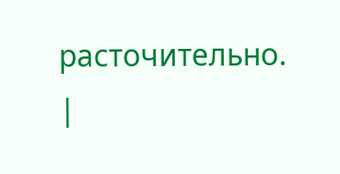расточительно. |